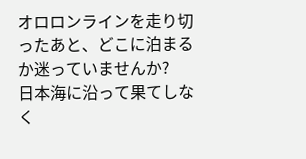オロロンラインを走り切ったあと、どこに泊まるか迷っていませんか?
日本海に沿って果てしなく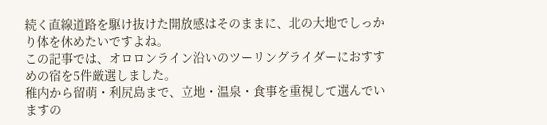続く直線道路を駆け抜けた開放感はそのままに、北の大地でしっかり体を休めたいですよね。
この記事では、オロロンライン沿いのツーリングライダーにおすすめの宿を5件厳選しました。
稚内から留萌・利尻島まで、立地・温泉・食事を重視して選んでいますの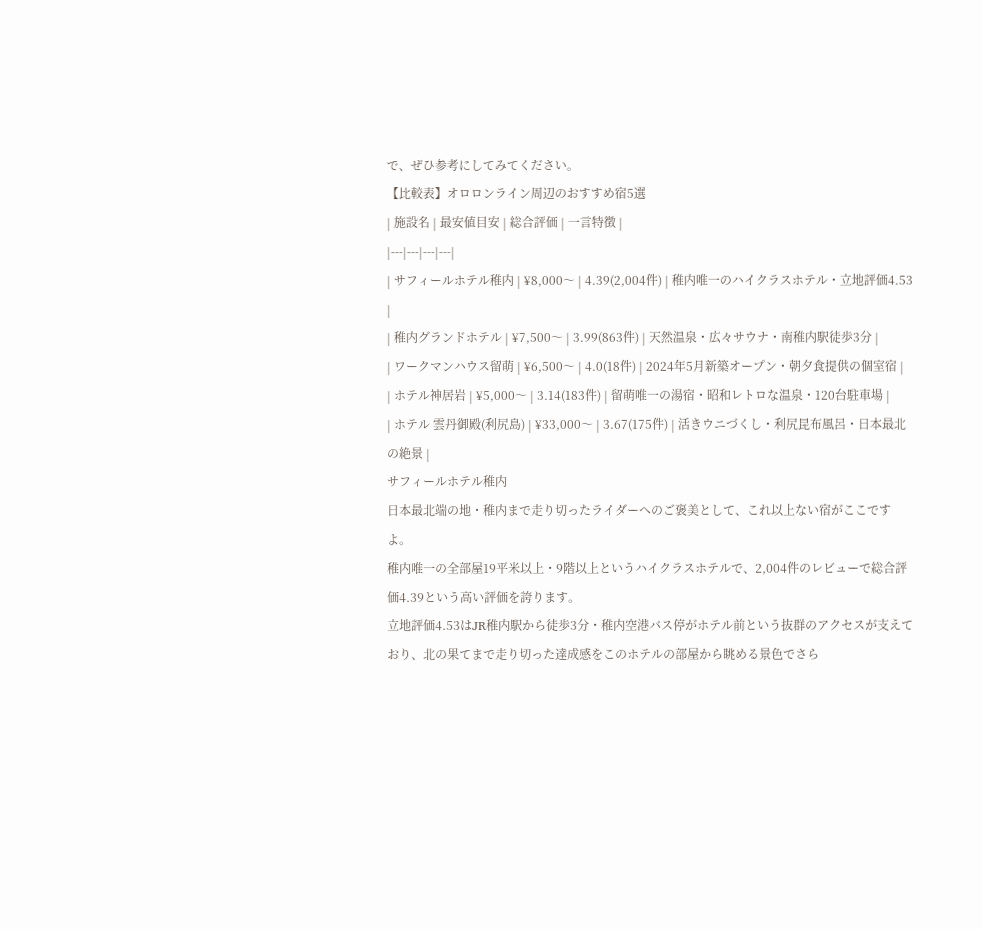で、ぜひ参考にしてみてください。
【比較表】オロロンライン周辺のおすすめ宿5選
| 施設名 | 最安値目安 | 総合評価 | 一言特徴 |
|---|---|---|---|
| サフィールホテル稚内 | ¥8,000〜 | 4.39(2,004件) | 稚内唯一のハイクラスホテル・立地評価4.53 |
| 稚内グランドホテル | ¥7,500〜 | 3.99(863件) | 天然温泉・広々サウナ・南稚内駅徒歩3分 |
| ワークマンハウス留萌 | ¥6,500〜 | 4.0(18件) | 2024年5月新築オープン・朝夕食提供の個室宿 |
| ホテル神居岩 | ¥5,000〜 | 3.14(183件) | 留萌唯一の湯宿・昭和レトロな温泉・120台駐車場 |
| ホテル 雲丹御殿(利尻島) | ¥33,000〜 | 3.67(175件) | 活きウニづくし・利尻昆布風呂・日本最北の絶景 |
サフィールホテル稚内
日本最北端の地・稚内まで走り切ったライダーへのご褒美として、これ以上ない宿がここですよ。
稚内唯一の全部屋19平米以上・9階以上というハイクラスホテルで、2,004件のレビューで総合評価4.39という高い評価を誇ります。
立地評価4.53はJR稚内駅から徒歩3分・稚内空港バス停がホテル前という抜群のアクセスが支えており、北の果てまで走り切った達成感をこのホテルの部屋から眺める景色でさら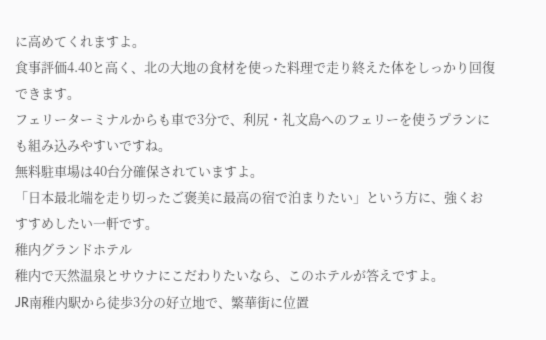に高めてくれますよ。
食事評価4.40と高く、北の大地の食材を使った料理で走り終えた体をしっかり回復できます。
フェリーターミナルからも車で3分で、利尻・礼文島へのフェリーを使うプランにも組み込みやすいですね。
無料駐車場は40台分確保されていますよ。
「日本最北端を走り切ったご褒美に最高の宿で泊まりたい」という方に、強くおすすめしたい一軒です。
稚内グランドホテル
稚内で天然温泉とサウナにこだわりたいなら、このホテルが答えですよ。
JR南稚内駅から徒歩3分の好立地で、繁華街に位置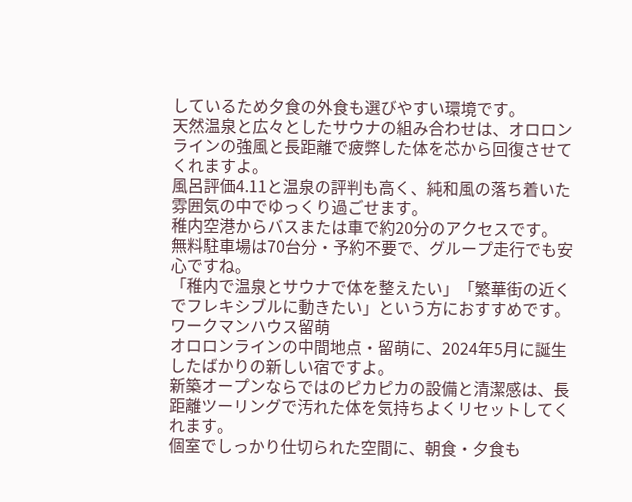しているため夕食の外食も選びやすい環境です。
天然温泉と広々としたサウナの組み合わせは、オロロンラインの強風と長距離で疲弊した体を芯から回復させてくれますよ。
風呂評価4.11と温泉の評判も高く、純和風の落ち着いた雰囲気の中でゆっくり過ごせます。
稚内空港からバスまたは車で約20分のアクセスです。
無料駐車場は70台分・予約不要で、グループ走行でも安心ですね。
「稚内で温泉とサウナで体を整えたい」「繁華街の近くでフレキシブルに動きたい」という方におすすめです。
ワークマンハウス留萌
オロロンラインの中間地点・留萌に、2024年5月に誕生したばかりの新しい宿ですよ。
新築オープンならではのピカピカの設備と清潔感は、長距離ツーリングで汚れた体を気持ちよくリセットしてくれます。
個室でしっかり仕切られた空間に、朝食・夕食も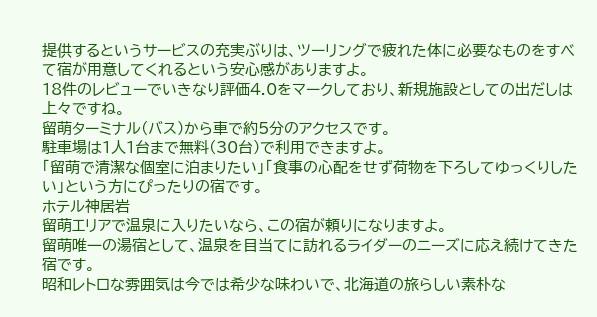提供するというサービスの充実ぶりは、ツーリングで疲れた体に必要なものをすべて宿が用意してくれるという安心感がありますよ。
18件のレビューでいきなり評価4.0をマークしており、新規施設としての出だしは上々ですね。
留萌ターミナル(バス)から車で約5分のアクセスです。
駐車場は1人1台まで無料(30台)で利用できますよ。
「留萌で清潔な個室に泊まりたい」「食事の心配をせず荷物を下ろしてゆっくりしたい」という方にぴったりの宿です。
ホテル神居岩
留萌エリアで温泉に入りたいなら、この宿が頼りになりますよ。
留萌唯一の湯宿として、温泉を目当てに訪れるライダーのニーズに応え続けてきた宿です。
昭和レトロな雰囲気は今では希少な味わいで、北海道の旅らしい素朴な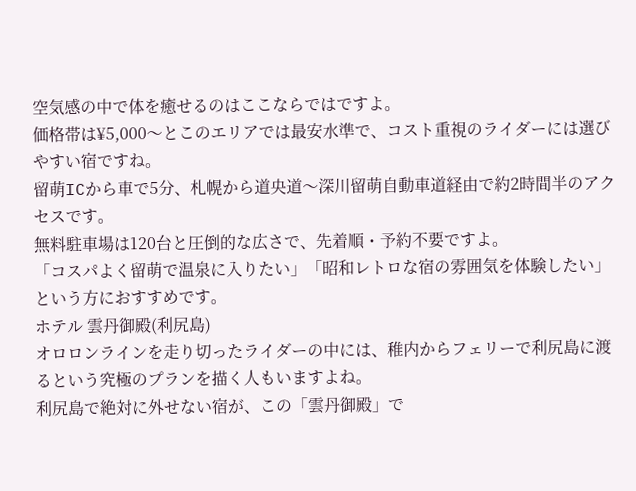空気感の中で体を癒せるのはここならではですよ。
価格帯は¥5,000〜とこのエリアでは最安水準で、コスト重視のライダーには選びやすい宿ですね。
留萌ICから車で5分、札幌から道央道〜深川留萌自動車道経由で約2時間半のアクセスです。
無料駐車場は120台と圧倒的な広さで、先着順・予約不要ですよ。
「コスパよく留萌で温泉に入りたい」「昭和レトロな宿の雰囲気を体験したい」という方におすすめです。
ホテル 雲丹御殿(利尻島)
オロロンラインを走り切ったライダーの中には、稚内からフェリーで利尻島に渡るという究極のプランを描く人もいますよね。
利尻島で絶対に外せない宿が、この「雲丹御殿」で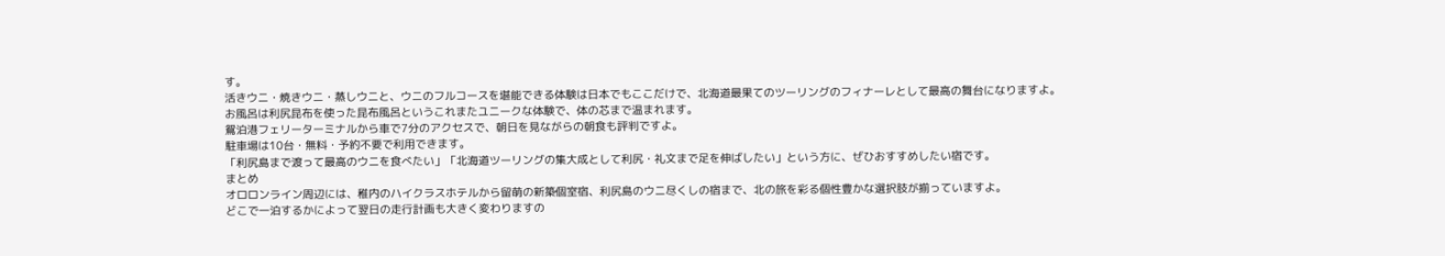す。
活きウニ・焼きウニ・蒸しウニと、ウニのフルコースを堪能できる体験は日本でもここだけで、北海道最果てのツーリングのフィナーレとして最高の舞台になりますよ。
お風呂は利尻昆布を使った昆布風呂というこれまたユニークな体験で、体の芯まで温まれます。
鴛泊港フェリーターミナルから車で7分のアクセスで、朝日を見ながらの朝食も評判ですよ。
駐車場は10台・無料・予約不要で利用できます。
「利尻島まで渡って最高のウニを食べたい」「北海道ツーリングの集大成として利尻・礼文まで足を伸ばしたい」という方に、ぜひおすすめしたい宿です。
まとめ
オロロンライン周辺には、稚内のハイクラスホテルから留萌の新築個室宿、利尻島のウニ尽くしの宿まで、北の旅を彩る個性豊かな選択肢が揃っていますよ。
どこで一泊するかによって翌日の走行計画も大きく変わりますの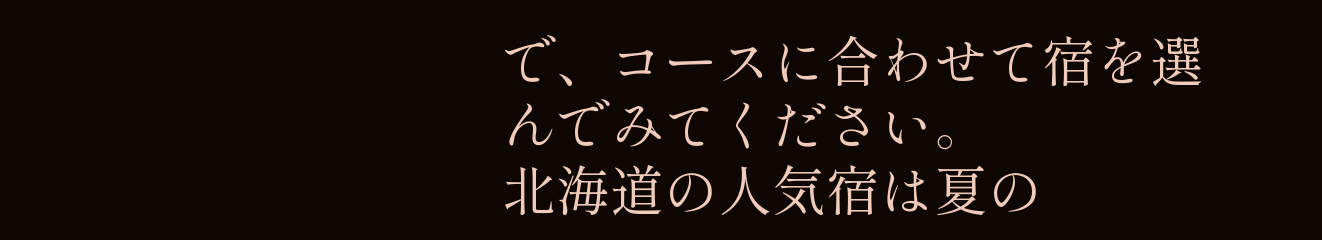で、コースに合わせて宿を選んでみてください。
北海道の人気宿は夏の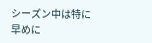シーズン中は特に早めに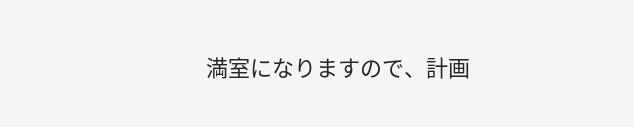満室になりますので、計画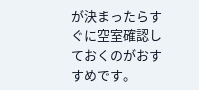が決まったらすぐに空室確認しておくのがおすすめです。